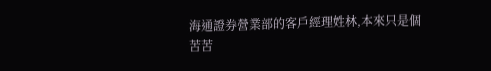海通證券營業部的客戶經理姓林,本來只是個苦苦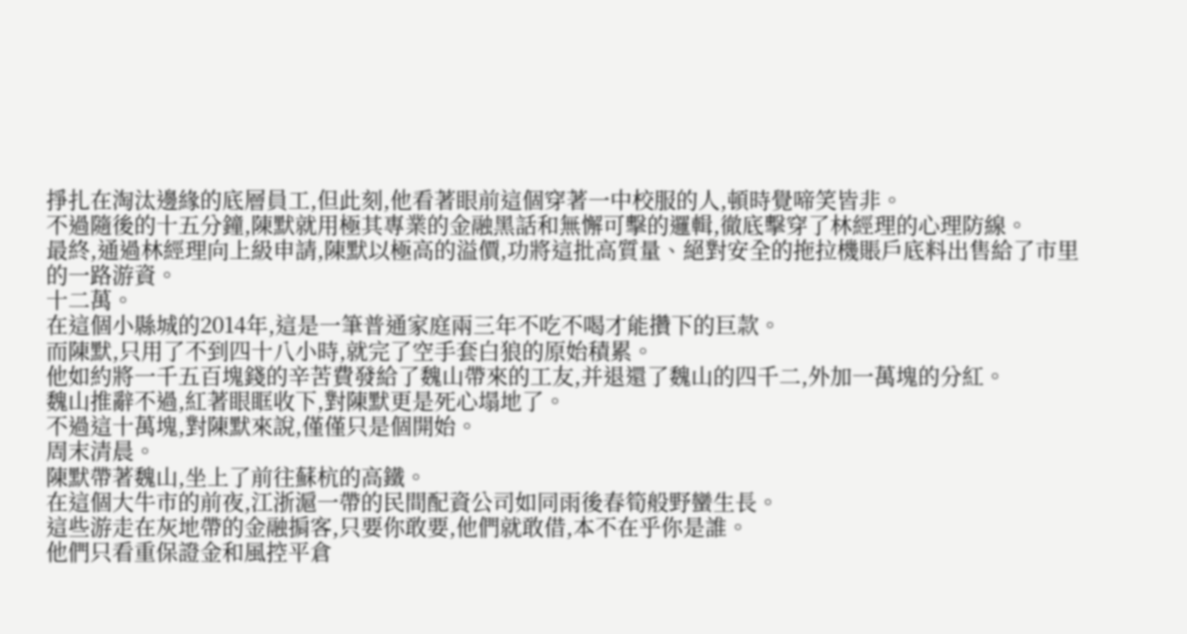掙扎在淘汰邊緣的底層員工,但此刻,他看著眼前這個穿著一中校服的人,頓時覺啼笑皆非。
不過隨後的十五分鐘,陳默就用極其專業的金融黑話和無懈可擊的邏輯,徹底擊穿了林經理的心理防線。
最終,通過林經理向上級申請,陳默以極高的溢價,功將這批高質量、絕對安全的拖拉機賬戶底料出售給了市里的一路游資。
十二萬。
在這個小縣城的2014年,這是一筆普通家庭兩三年不吃不喝才能攢下的巨款。
而陳默,只用了不到四十八小時,就完了空手套白狼的原始積累。
他如約將一千五百塊錢的辛苦費發給了魏山帶來的工友,并退還了魏山的四千二,外加一萬塊的分紅。
魏山推辭不過,紅著眼眶收下,對陳默更是死心塌地了。
不過這十萬塊,對陳默來說,僅僅只是個開始。
周末清晨。
陳默帶著魏山,坐上了前往蘇杭的高鐵。
在這個大牛市的前夜,江浙滬一帶的民間配資公司如同雨後春筍般野蠻生長。
這些游走在灰地帶的金融掮客,只要你敢要,他們就敢借,本不在乎你是誰。
他們只看重保證金和風控平倉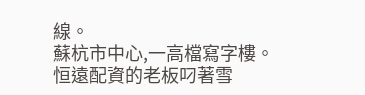線。
蘇杭市中心,一高檔寫字樓。
恒遠配資的老板叼著雪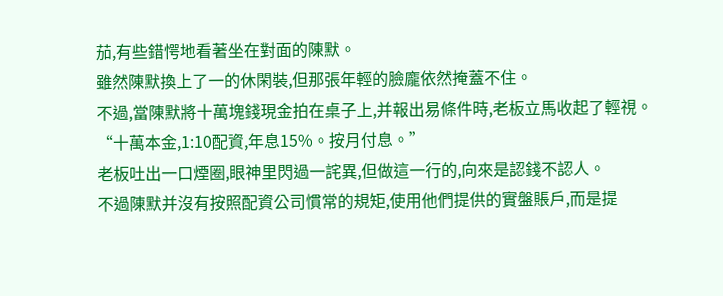茄,有些錯愕地看著坐在對面的陳默。
雖然陳默換上了一的休閑裝,但那張年輕的臉龐依然掩蓋不住。
不過,當陳默將十萬塊錢現金拍在桌子上,并報出易條件時,老板立馬收起了輕視。
“十萬本金,1:10配資,年息15%。按月付息。”
老板吐出一口煙圈,眼神里閃過一詫異,但做這一行的,向來是認錢不認人。
不過陳默并沒有按照配資公司慣常的規矩,使用他們提供的實盤賬戶,而是提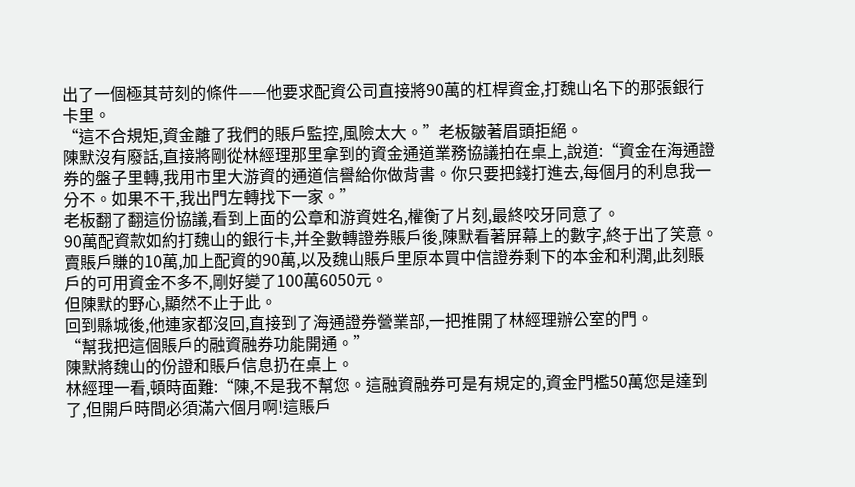出了一個極其苛刻的條件——他要求配資公司直接將90萬的杠桿資金,打魏山名下的那張銀行卡里。
“這不合規矩,資金離了我們的賬戶監控,風險太大。”老板皺著眉頭拒絕。
陳默沒有廢話,直接將剛從林經理那里拿到的資金通道業務協議拍在桌上,說道:“資金在海通證券的盤子里轉,我用市里大游資的通道信譽給你做背書。你只要把錢打進去,每個月的利息我一分不。如果不干,我出門左轉找下一家。”
老板翻了翻這份協議,看到上面的公章和游資姓名,權衡了片刻,最終咬牙同意了。
90萬配資款如約打魏山的銀行卡,并全數轉證券賬戶後,陳默看著屏幕上的數字,終于出了笑意。
賣賬戶賺的10萬,加上配資的90萬,以及魏山賬戶里原本買中信證券剩下的本金和利潤,此刻賬戶的可用資金不多不,剛好變了100萬6050元。
但陳默的野心,顯然不止于此。
回到縣城後,他連家都沒回,直接到了海通證券營業部,一把推開了林經理辦公室的門。
“幫我把這個賬戶的融資融券功能開通。”
陳默將魏山的份證和賬戶信息扔在桌上。
林經理一看,頓時面難:“陳,不是我不幫您。這融資融券可是有規定的,資金門檻50萬您是達到了,但開戶時間必須滿六個月啊!這賬戶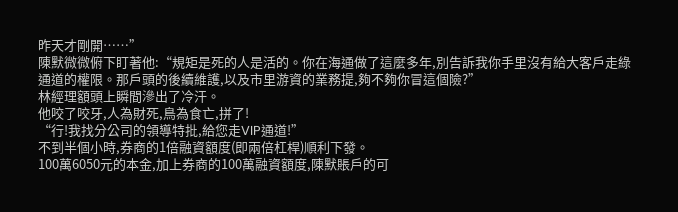昨天才剛開……”
陳默微微俯下盯著他:“規矩是死的人是活的。你在海通做了這麼多年,別告訴我你手里沒有給大客戶走綠通道的權限。那戶頭的後續維護,以及市里游資的業務提,夠不夠你冒這個險?”
林經理額頭上瞬間滲出了冷汗。
他咬了咬牙,人為財死,鳥為食亡,拼了!
“行!我找分公司的領導特批,給您走VIP通道!”
不到半個小時,券商的1倍融資額度(即兩倍杠桿)順利下發。
100萬6050元的本金,加上券商的100萬融資額度,陳默賬戶的可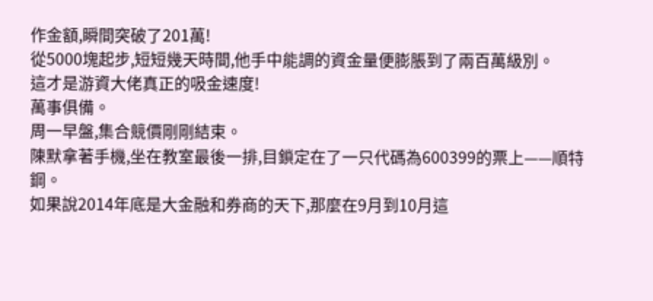作金額,瞬間突破了201萬!
從5000塊起步,短短幾天時間,他手中能調的資金量便膨脹到了兩百萬級別。
這才是游資大佬真正的吸金速度!
萬事俱備。
周一早盤,集合競價剛剛結束。
陳默拿著手機,坐在教室最後一排,目鎖定在了一只代碼為600399的票上——順特鋼。
如果說2014年底是大金融和券商的天下,那麼在9月到10月這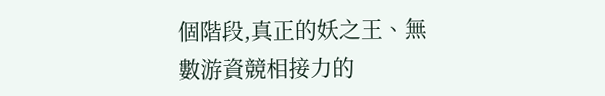個階段,真正的妖之王、無數游資競相接力的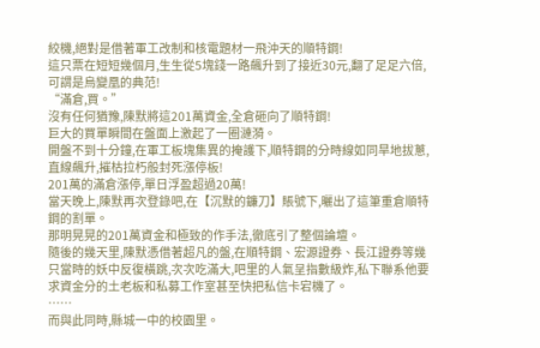絞機,絕對是借著軍工改制和核電題材一飛沖天的順特鋼!
這只票在短短幾個月,生生從5塊錢一路飆升到了接近30元,翻了足足六倍,可謂是烏變凰的典范!
“滿倉,買。”
沒有任何猶豫,陳默將這201萬資金,全倉砸向了順特鋼!
巨大的買單瞬間在盤面上激起了一圈漣漪。
開盤不到十分鐘,在軍工板塊集異的掩護下,順特鋼的分時線如同旱地拔蔥,直線飆升,摧枯拉朽般封死漲停板!
201萬的滿倉漲停,單日浮盈超過20萬!
當天晚上,陳默再次登錄吧,在【沉默的鐮刀】賬號下,曬出了這筆重倉順特鋼的割單。
那明晃晃的201萬資金和極致的作手法,徹底引了整個論壇。
隨後的幾天里,陳默憑借著超凡的盤,在順特鋼、宏源證券、長江證券等幾只當時的妖中反復橫跳,次次吃滿大,吧里的人氣呈指數級炸,私下聯系他要求資金分的土老板和私募工作室甚至快把私信卡宕機了。
……
而與此同時,縣城一中的校園里。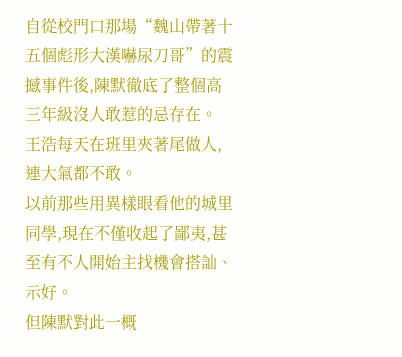自從校門口那場“魏山帶著十五個彪形大漢嚇尿刀哥”的震撼事件後,陳默徹底了整個高三年級沒人敢惹的忌存在。
王浩每天在班里夾著尾做人,連大氣都不敢。
以前那些用異樣眼看他的城里同學,現在不僅收起了鄙夷,甚至有不人開始主找機會搭訕、示好。
但陳默對此一概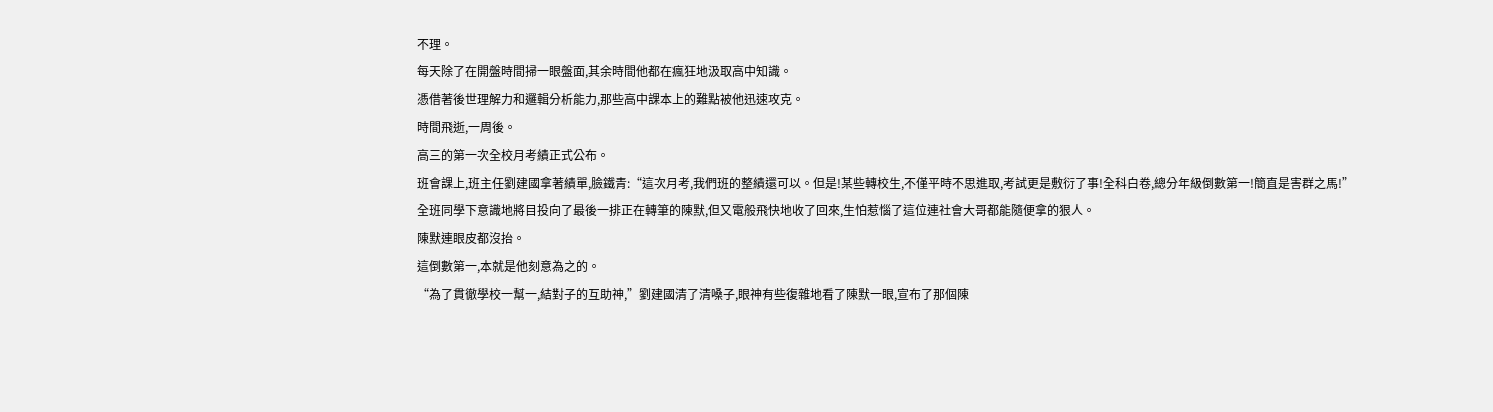不理。
每天除了在開盤時間掃一眼盤面,其余時間他都在瘋狂地汲取高中知識。
憑借著後世理解力和邏輯分析能力,那些高中課本上的難點被他迅速攻克。
時間飛逝,一周後。
高三的第一次全校月考績正式公布。
班會課上,班主任劉建國拿著績單,臉鐵青:“這次月考,我們班的整績還可以。但是!某些轉校生,不僅平時不思進取,考試更是敷衍了事!全科白卷,總分年級倒數第一!簡直是害群之馬!”
全班同學下意識地將目投向了最後一排正在轉筆的陳默,但又電般飛快地收了回來,生怕惹惱了這位連社會大哥都能隨便拿的狠人。
陳默連眼皮都沒抬。
這倒數第一,本就是他刻意為之的。
“為了貫徹學校一幫一,結對子的互助神,”劉建國清了清嗓子,眼神有些復雜地看了陳默一眼,宣布了那個陳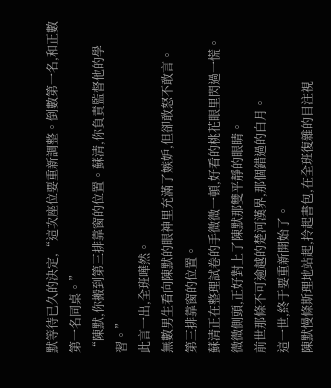默等待已久的決定,“這次座位要重新調整。倒數第一名,和正數第一名同桌。”
“陳默,你搬到第三排靠窗的位置。蘇清,你負責監督他的學習。”
此言一出,全班嘩然。
無數男生看向陳默的眼神里充滿了嫉妒,但卻敢怒不敢言。
第三排靠窗的位置。
蘇清正在整理試卷的手微微一頓,好看的桃花眼里閃過一慌。
微微側頭,正好對上了陳默那雙平靜的眼睛。
前世那條不可逾越的楚河漢界,那個錯過的白月。
這一世,終于要重新開始了。
陳默慢條斯理地站起,拎起書包,在全班復雜的目注視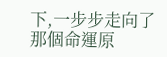下,一步步走向了那個命運原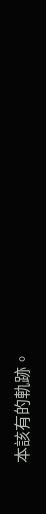本該有的軌跡。